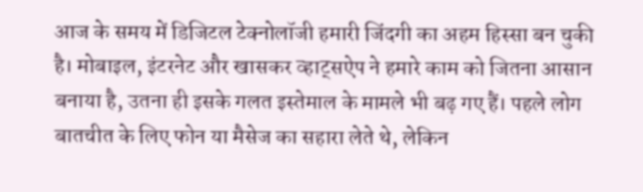आज के समय में डिजिटल टेक्नोलॉजी हमारी जिंदगी का अहम हिस्सा बन चुकी है। मोबाइल, इंटरनेट और खासकर व्हाट्सऐप ने हमारे काम को जितना आसान बनाया है, उतना ही इसके गलत इस्तेमाल के मामले भी बढ़ गए हैं। पहले लोग बातचीत के लिए फोन या मैसेज का सहारा लेते थे, लेकिन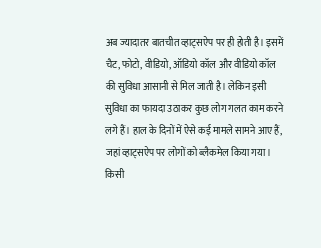अब ज्यादातर बातचीत व्हाट्सऐप पर ही होती है। इसमें चैट, फोटो, वीडियो, ऑडियो कॉल और वीडियो कॉल की सुविधा आसानी से मिल जाती है। लेकिन इसी सुविधा का फायदा उठाकर कुछ लोग गलत काम करने लगे हैं। हाल के दिनों में ऐसे कई मामले सामने आए हैं, जहां व्हाट्सऐप पर लोगों को ब्लैकमेल किया गया। किसी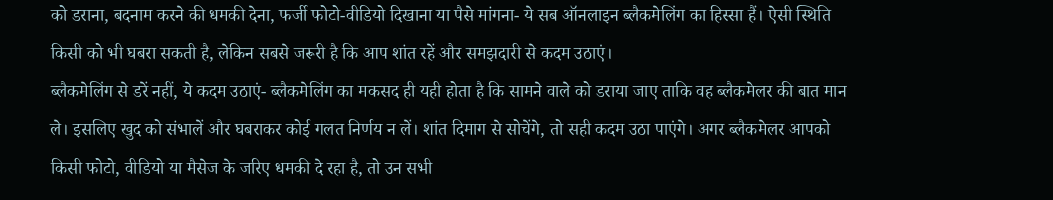को डराना, बदनाम करने की धमकी देना, फर्जी फोटो-वीडियो दिखाना या पैसे मांगना- ये सब ऑनलाइन ब्लैकमेलिंग का हिस्सा हैं। ऐसी स्थिति किसी को भी घबरा सकती है, लेकिन सबसे जरूरी है कि आप शांत रहें और समझदारी से कदम उठाएं।
ब्लैकमेलिंग से डरें नहीं, ये कदम उठाएं- ब्लैकमेलिंग का मकसद ही यही होता है कि सामने वाले को डराया जाए ताकि वह ब्लैकमेलर की बात मान ले। इसलिए खुद को संभालें और घबराकर कोई गलत निर्णय न लें। शांत दिमाग से सोचेंगे, तो सही कदम उठा पाएंगे। अगर ब्लैकमेलर आपको किसी फोटो, वीडियो या मैसेज के जरिए धमकी दे रहा है, तो उन सभी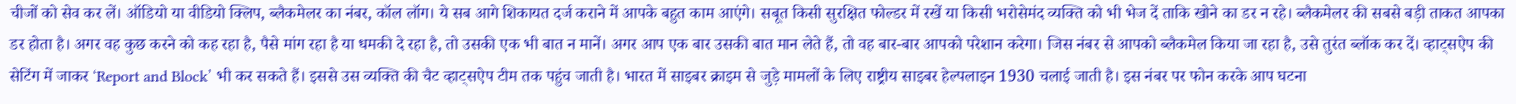चीजों को सेव कर लें। ऑडियो या वीडियो क्लिप, ब्लैकमेलर का नंबर, कॉल लॉग। ये सब आगे शिकायत दर्ज कराने में आपके बहुत काम आएंगे। सबूत किसी सुरक्षित फोल्डर में रखें या किसी भरोसेमंद व्यक्ति को भी भेज दें ताकि खोने का डर न रहे। ब्लैकमेलर की सबसे बड़ी ताकत आपका डर होता है। अगर वह कुछ करने को कह रहा है, पैसे मांग रहा है या धमकी दे रहा है, तो उसकी एक भी बात न मानें। अगर आप एक बार उसकी बात मान लेते हैं, तो वह बार-बार आपको परेशान करेगा। जिस नंबर से आपको ब्लैकमेल किया जा रहा है, उसे तुरंत ब्लॉक कर दें। व्हाट्सऐप की सेटिंग में जाकर ‘Report and Block’ भी कर सकते हैं। इससे उस व्यक्ति की चैट व्हाट्सऐप टीम तक पहुंच जाती है। भारत में साइबर क्राइम से जुड़े मामलों के लिए राष्ट्रीय साइबर हेल्पलाइन 1930 चलाई जाती है। इस नंबर पर फोन करके आप घटना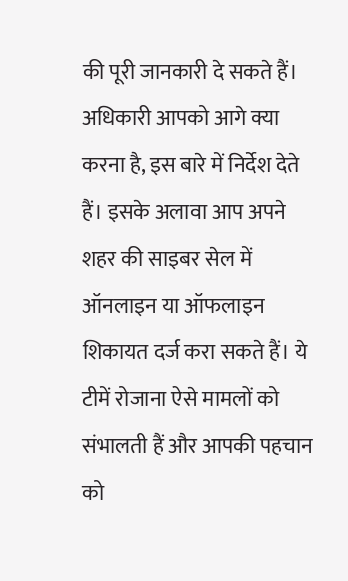की पूरी जानकारी दे सकते हैं। अधिकारी आपको आगे क्या करना है, इस बारे में निर्देश देते हैं। इसके अलावा आप अपने शहर की साइबर सेल में ऑनलाइन या ऑफलाइन शिकायत दर्ज करा सकते हैं। ये टीमें रोजाना ऐसे मामलों को संभालती हैं और आपकी पहचान को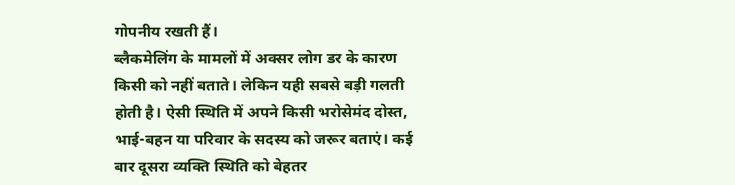गोपनीय रखती हैं।
ब्लैकमेलिंग के मामलों में अक्सर लोग डर के कारण किसी को नहीं बताते। लेकिन यही सबसे बड़ी गलती होती है। ऐसी स्थिति में अपने किसी भरोसेमंद दोस्त, भाई-बहन या परिवार के सदस्य को जरूर बताएं। कई बार दूसरा व्यक्ति स्थिति को बेहतर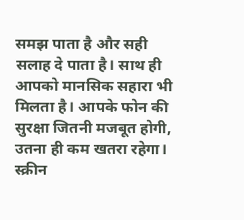समझ पाता है और सही सलाह दे पाता है। साथ ही आपको मानसिक सहारा भी मिलता है। आपके फोन की सुरक्षा जितनी मजबूत होगी, उतना ही कम खतरा रहेगा। स्क्रीन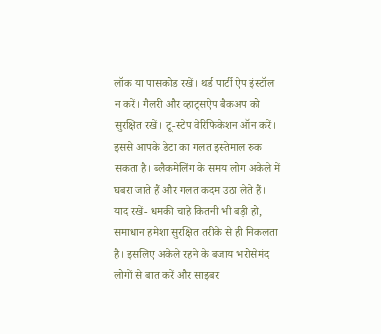लॉक या पासकोड रखें। थर्ड पार्टी ऐप इंस्टॉल न करें। गैलरी और व्हाट्सऐप बैकअप को सुरक्षित रखें। टू-स्टेप वेरिफिकेशन ऑन करें। इससे आपके डेटा का गलत इस्तेमाल रुक सकता है। ब्लैकमेलिंग के समय लोग अकेले में घबरा जाते हैं और गलत कदम उठा लेते हैं। याद रखें- धमकी चाहे कितनी भी बड़ी हो, समाधान हमेशा सुरक्षित तरीके से ही निकलता है। इसलिए अकेले रहने के बजाय भरोसेमंद लोगों से बात करें और साइबर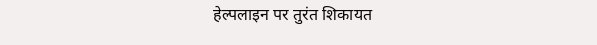हेल्पलाइन पर तुरंत शिकायत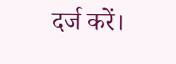दर्ज करें।